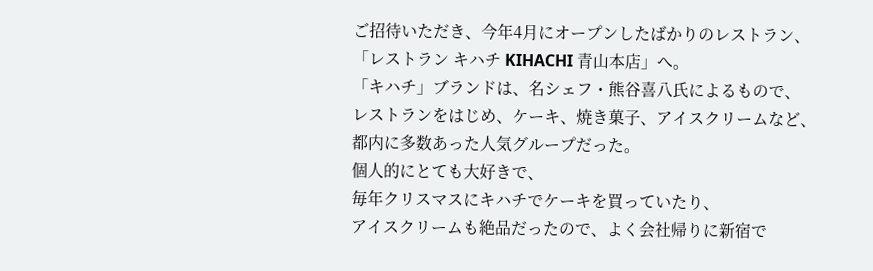ご招待いただき、今年4月にオープンしたばかりのレストラン、
「レストラン キハチ KIHACHI 青山本店」へ。
「キハチ」ブランドは、名シェフ・熊谷喜八氏によるもので、
レストランをはじめ、ケーキ、焼き菓子、アイスクリームなど、
都内に多数あった人気グループだった。
個人的にとても大好きで、
毎年クリスマスにキハチでケーキを買っていたり、
アイスクリームも絶品だったので、よく会社帰りに新宿で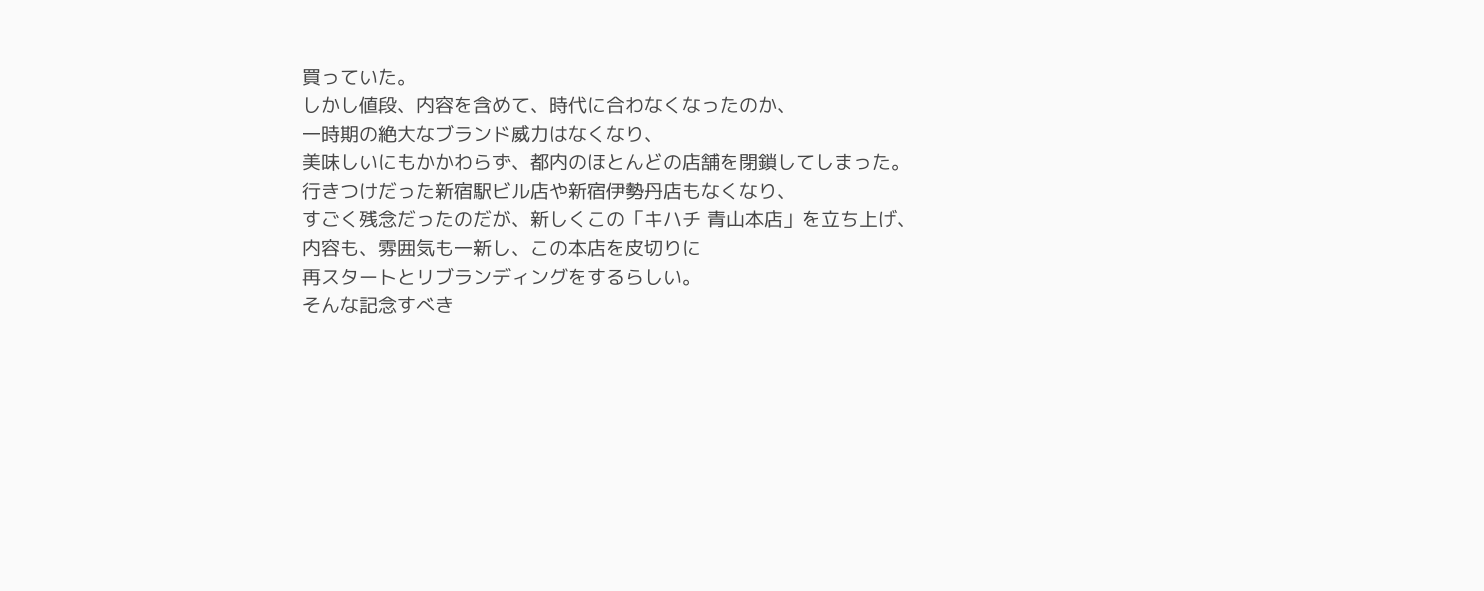買っていた。
しかし値段、内容を含めて、時代に合わなくなったのか、
一時期の絶大なブランド威力はなくなり、
美味しいにもかかわらず、都内のほとんどの店舗を閉鎖してしまった。
行きつけだった新宿駅ビル店や新宿伊勢丹店もなくなり、
すごく残念だったのだが、新しくこの「キハチ 青山本店」を立ち上げ、
内容も、雰囲気も一新し、この本店を皮切りに
再スタートとリブランディングをするらしい。
そんな記念すべき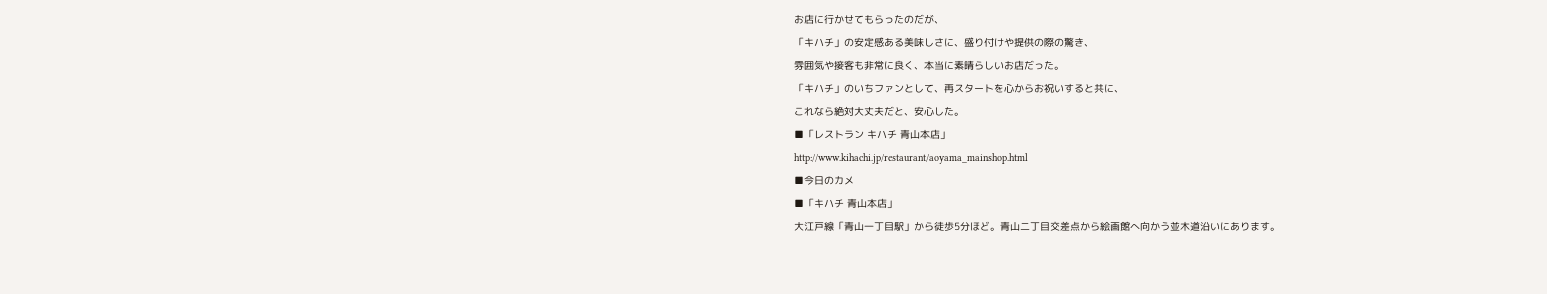お店に行かせてもらったのだが、
「キハチ」の安定感ある美味しさに、盛り付けや提供の際の驚き、
雰囲気や接客も非常に良く、本当に素晴らしいお店だった。
「キハチ」のいちファンとして、再スタートを心からお祝いすると共に、
これなら絶対大丈夫だと、安心した。
■「レストラン キハチ 青山本店」
http://www.kihachi.jp/restaurant/aoyama_mainshop.html
■今日のカメ
■「キハチ 青山本店」
大江戸線「青山一丁目駅」から徒歩5分ほど。青山二丁目交差点から絵画館へ向かう並木道沿いにあります。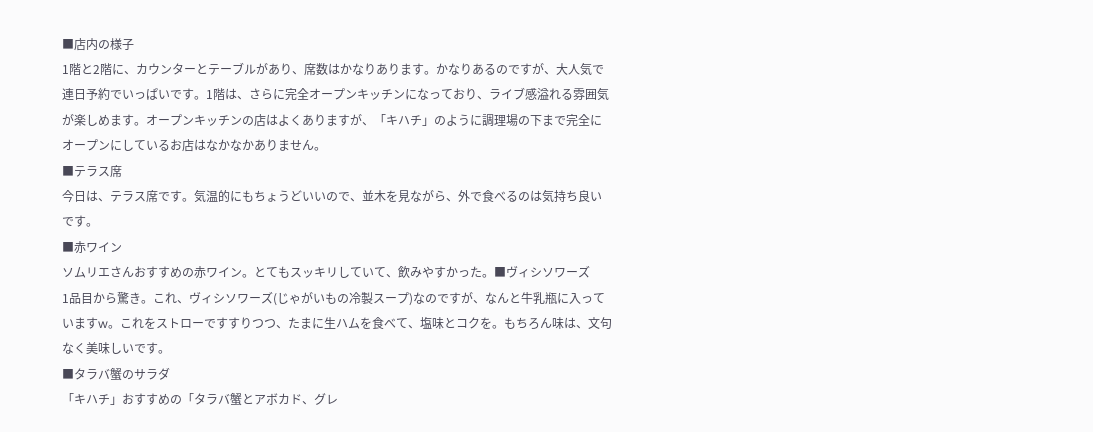■店内の様子
1階と2階に、カウンターとテーブルがあり、席数はかなりあります。かなりあるのですが、大人気で連日予約でいっぱいです。1階は、さらに完全オープンキッチンになっており、ライブ感溢れる雰囲気が楽しめます。オープンキッチンの店はよくありますが、「キハチ」のように調理場の下まで完全にオープンにしているお店はなかなかありません。
■テラス席
今日は、テラス席です。気温的にもちょうどいいので、並木を見ながら、外で食べるのは気持ち良いです。
■赤ワイン
ソムリエさんおすすめの赤ワイン。とてもスッキリしていて、飲みやすかった。■ヴィシソワーズ
1品目から驚き。これ、ヴィシソワーズ(じゃがいもの冷製スープ)なのですが、なんと牛乳瓶に入っていますw。これをストローですすりつつ、たまに生ハムを食べて、塩味とコクを。もちろん味は、文句なく美味しいです。
■タラバ蟹のサラダ
「キハチ」おすすめの「タラバ蟹とアボカド、グレ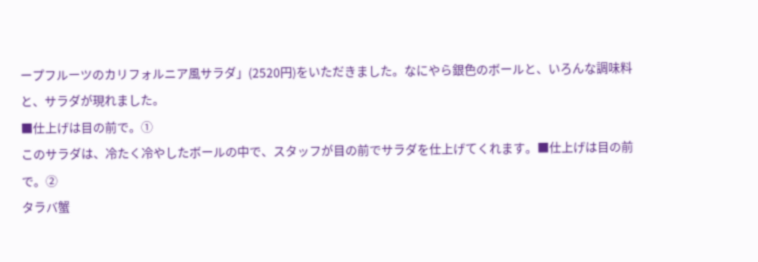ープフルーツのカリフォルニア風サラダ」(2520円)をいただきました。なにやら銀色のボールと、いろんな調味料と、サラダが現れました。
■仕上げは目の前で。①
このサラダは、冷たく冷やしたボールの中で、スタッフが目の前でサラダを仕上げてくれます。■仕上げは目の前で。②
タラバ蟹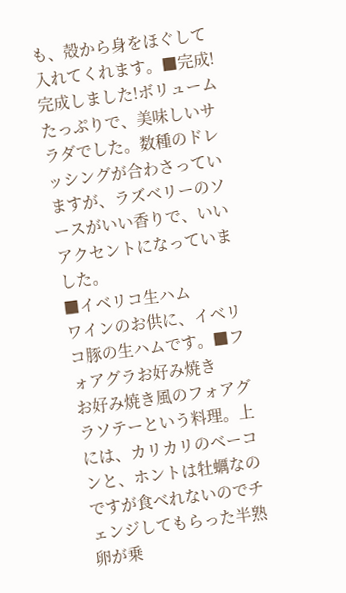も、殻から身をほぐして入れてくれます。■完成!
完成しました!ボリュームたっぷりで、美味しいサラダでした。数種のドレッシングが合わさっていますが、ラズベリーのソースがいい香りで、いいアクセントになっていました。
■イベリコ生ハム
ワインのお供に、イベリコ豚の生ハムです。■フォアグラお好み焼き
お好み焼き風のフォアグラソテーという料理。上には、カリカリのベーコンと、ホントは牡蠣なのですが食べれないのでチェンジしてもらった半熟卵が乗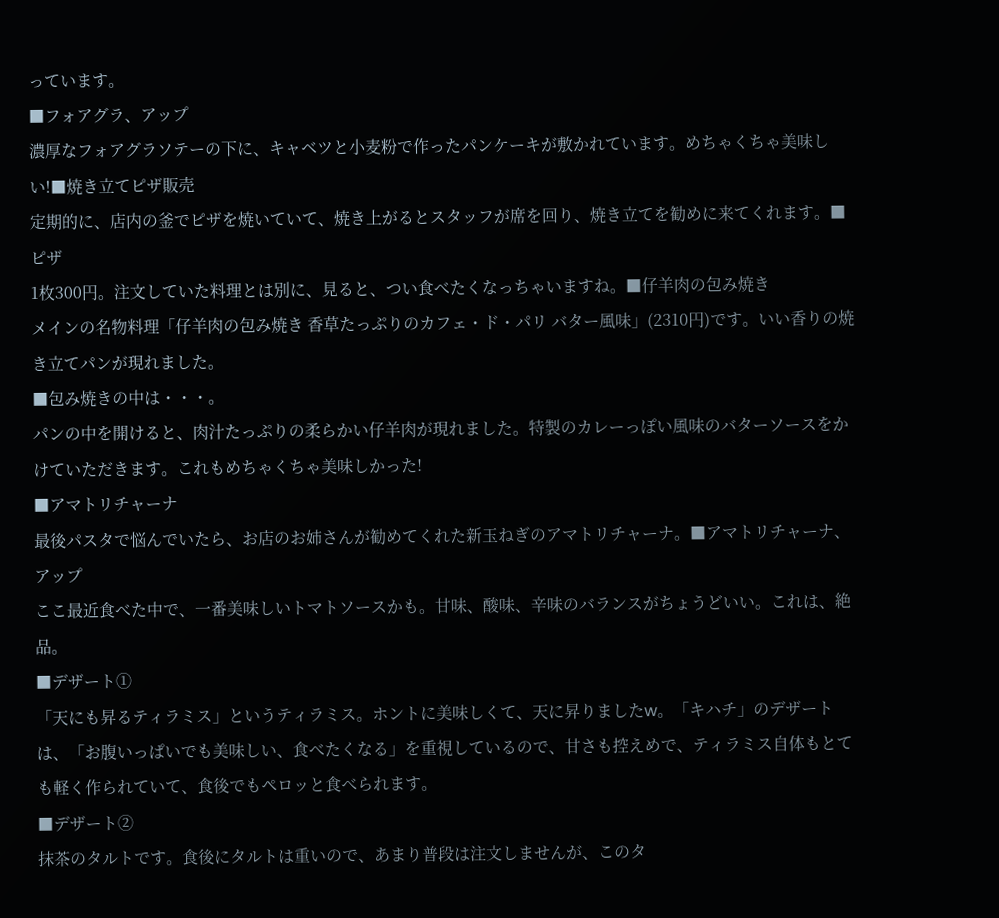っています。
■フォアグラ、アップ
濃厚なフォアグラソテーの下に、キャベツと小麦粉で作ったパンケーキが敷かれています。めちゃくちゃ美味しい!■焼き立てピザ販売
定期的に、店内の釜でピザを焼いていて、焼き上がるとスタッフが席を回り、焼き立てを勧めに来てくれます。■ピザ
1枚300円。注文していた料理とは別に、見ると、つい食べたくなっちゃいますね。■仔羊肉の包み焼き
メインの名物料理「仔羊肉の包み焼き 香草たっぷりのカフェ・ド・パリ バター風味」(2310円)です。いい香りの焼き立てパンが現れました。
■包み焼きの中は・・・。
パンの中を開けると、肉汁たっぷりの柔らかい仔羊肉が現れました。特製のカレーっぽい風味のバターソースをかけていただきます。これもめちゃくちゃ美味しかった!
■アマトリチャーナ
最後パスタで悩んでいたら、お店のお姉さんが勧めてくれた新玉ねぎのアマトリチャーナ。■アマトリチャーナ、アップ
ここ最近食べた中で、一番美味しいトマトソースかも。甘味、酸味、辛味のバランスがちょうどいい。これは、絶品。
■デザート①
「天にも昇るティラミス」というティラミス。ホントに美味しくて、天に昇りましたw。「キハチ」のデザートは、「お腹いっぱいでも美味しい、食べたくなる」を重視しているので、甘さも控えめで、ティラミス自体もとても軽く作られていて、食後でもペロッと食べられます。
■デザート②
抹茶のタルトです。食後にタルトは重いので、あまり普段は注文しませんが、このタ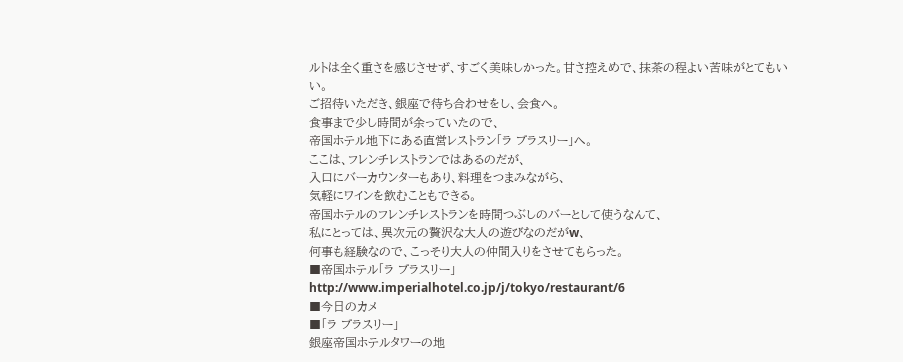ルトは全く重さを感じさせず、すごく美味しかった。甘さ控えめで、抹茶の程よい苦味がとてもいい。
ご招待いただき、銀座で待ち合わせをし、会食へ。
食事まで少し時間が余っていたので、
帝国ホテル地下にある直営レストラン「ラ ブラスリー」へ。
ここは、フレンチレストランではあるのだが、
入口にバーカウンターもあり、料理をつまみながら、
気軽にワインを飲むこともできる。
帝国ホテルのフレンチレストランを時間つぶしのバーとして使うなんて、
私にとっては、異次元の贅沢な大人の遊びなのだがw、
何事も経験なので、こっそり大人の仲間入りをさせてもらった。
■帝国ホテル「ラ ブラスリー」
http://www.imperialhotel.co.jp/j/tokyo/restaurant/6
■今日のカメ
■「ラ ブラスリー」
銀座帝国ホテルタワーの地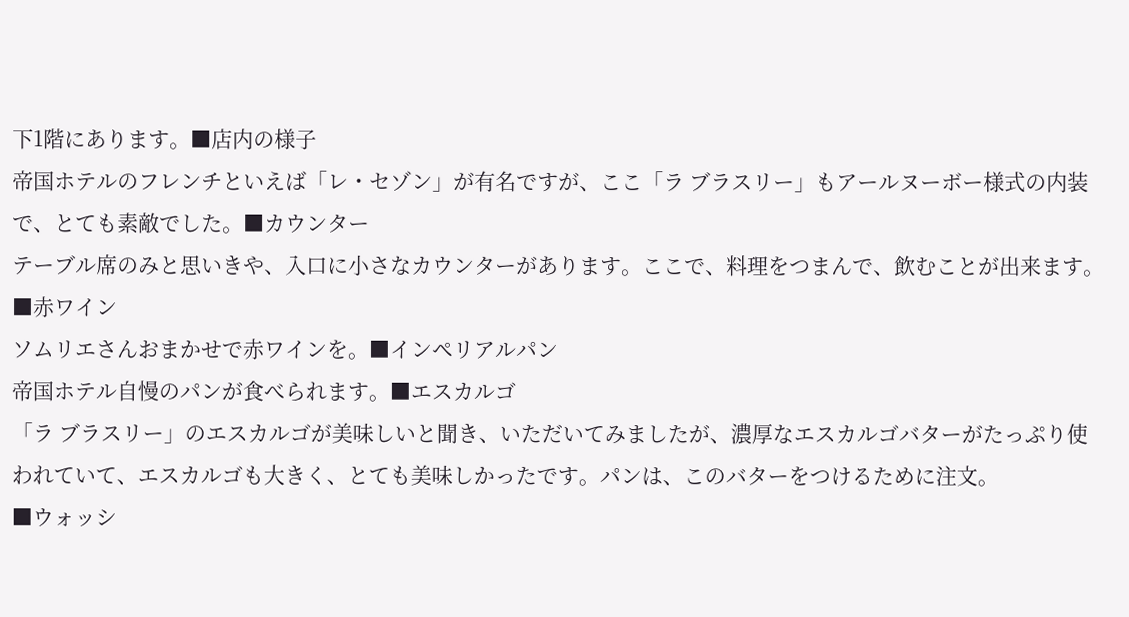下1階にあります。■店内の様子
帝国ホテルのフレンチといえば「レ・セゾン」が有名ですが、ここ「ラ ブラスリー」もアールヌーボー様式の内装で、とても素敵でした。■カウンター
テーブル席のみと思いきや、入口に小さなカウンターがあります。ここで、料理をつまんで、飲むことが出来ます。■赤ワイン
ソムリエさんおまかせで赤ワインを。■インペリアルパン
帝国ホテル自慢のパンが食べられます。■エスカルゴ
「ラ ブラスリー」のエスカルゴが美味しいと聞き、いただいてみましたが、濃厚なエスカルゴバターがたっぷり使われていて、エスカルゴも大きく、とても美味しかったです。パンは、このバターをつけるために注文。
■ウォッシ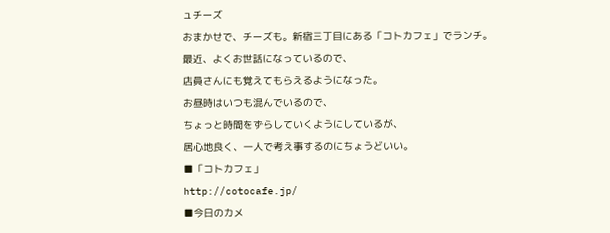ュチーズ
おまかせで、チーズも。新宿三丁目にある「コトカフェ」でランチ。
最近、よくお世話になっているので、
店員さんにも覚えてもらえるようになった。
お昼時はいつも混んでいるので、
ちょっと時間をずらしていくようにしているが、
居心地良く、一人で考え事するのにちょうどいい。
■「コトカフェ」
http://cotocafe.jp/
■今日のカメ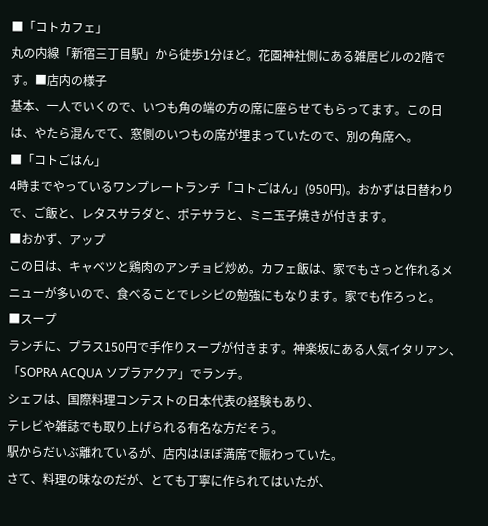■「コトカフェ」
丸の内線「新宿三丁目駅」から徒歩1分ほど。花園神社側にある雑居ビルの2階です。■店内の様子
基本、一人でいくので、いつも角の端の方の席に座らせてもらってます。この日は、やたら混んでて、窓側のいつもの席が埋まっていたので、別の角席へ。
■「コトごはん」
4時までやっているワンプレートランチ「コトごはん」(950円)。おかずは日替わりで、ご飯と、レタスサラダと、ポテサラと、ミニ玉子焼きが付きます。
■おかず、アップ
この日は、キャベツと鶏肉のアンチョビ炒め。カフェ飯は、家でもさっと作れるメニューが多いので、食べることでレシピの勉強にもなります。家でも作ろっと。
■スープ
ランチに、プラス150円で手作りスープが付きます。神楽坂にある人気イタリアン、
「SOPRA ACQUA ソプラアクア」でランチ。
シェフは、国際料理コンテストの日本代表の経験もあり、
テレビや雑誌でも取り上げられる有名な方だそう。
駅からだいぶ離れているが、店内はほぼ満席で賑わっていた。
さて、料理の味なのだが、とても丁寧に作られてはいたが、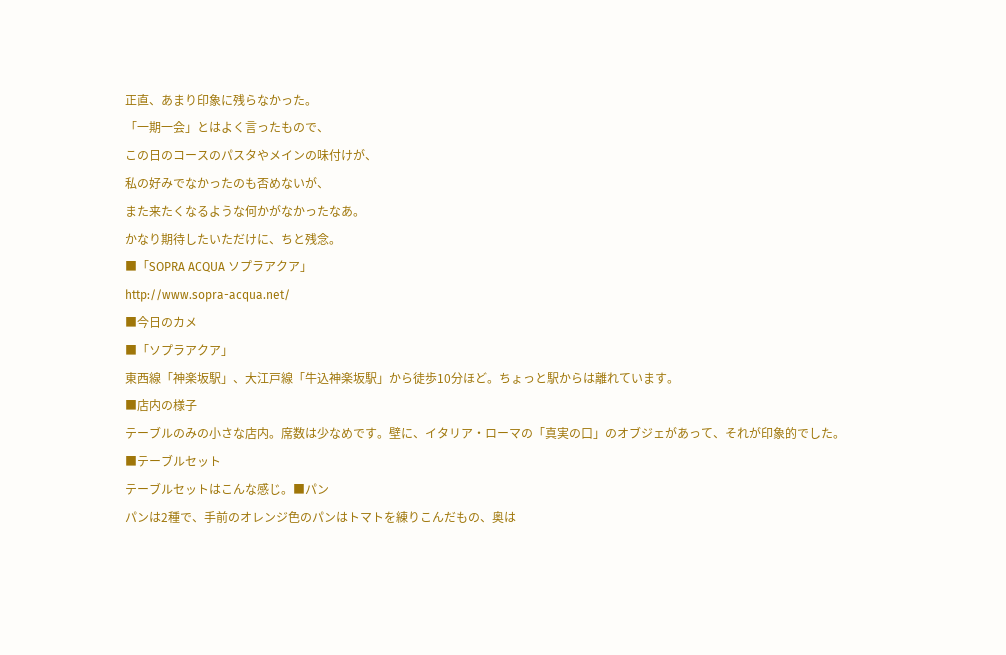正直、あまり印象に残らなかった。
「一期一会」とはよく言ったもので、
この日のコースのパスタやメインの味付けが、
私の好みでなかったのも否めないが、
また来たくなるような何かがなかったなあ。
かなり期待したいただけに、ちと残念。
■「SOPRA ACQUA ソプラアクア」
http://www.sopra-acqua.net/
■今日のカメ
■「ソプラアクア」
東西線「神楽坂駅」、大江戸線「牛込神楽坂駅」から徒歩10分ほど。ちょっと駅からは離れています。
■店内の様子
テーブルのみの小さな店内。席数は少なめです。壁に、イタリア・ローマの「真実の口」のオブジェがあって、それが印象的でした。
■テーブルセット
テーブルセットはこんな感じ。■パン
パンは2種で、手前のオレンジ色のパンはトマトを練りこんだもの、奥は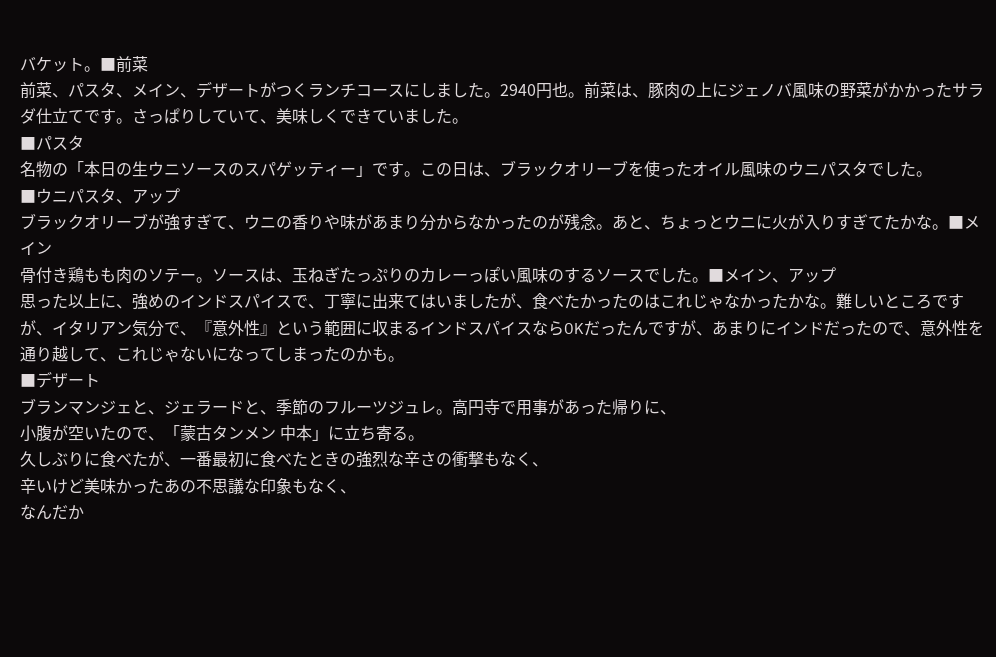バケット。■前菜
前菜、パスタ、メイン、デザートがつくランチコースにしました。2940円也。前菜は、豚肉の上にジェノバ風味の野菜がかかったサラダ仕立てです。さっぱりしていて、美味しくできていました。
■パスタ
名物の「本日の生ウニソースのスパゲッティー」です。この日は、ブラックオリーブを使ったオイル風味のウニパスタでした。
■ウニパスタ、アップ
ブラックオリーブが強すぎて、ウニの香りや味があまり分からなかったのが残念。あと、ちょっとウニに火が入りすぎてたかな。■メイン
骨付き鶏もも肉のソテー。ソースは、玉ねぎたっぷりのカレーっぽい風味のするソースでした。■メイン、アップ
思った以上に、強めのインドスパイスで、丁寧に出来てはいましたが、食べたかったのはこれじゃなかったかな。難しいところですが、イタリアン気分で、『意外性』という範囲に収まるインドスパイスならOKだったんですが、あまりにインドだったので、意外性を通り越して、これじゃないになってしまったのかも。
■デザート
ブランマンジェと、ジェラードと、季節のフルーツジュレ。高円寺で用事があった帰りに、
小腹が空いたので、「蒙古タンメン 中本」に立ち寄る。
久しぶりに食べたが、一番最初に食べたときの強烈な辛さの衝撃もなく、
辛いけど美味かったあの不思議な印象もなく、
なんだか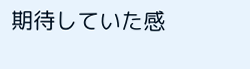期待していた感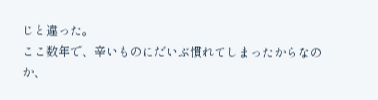じと違った。
ここ数年で、辛いものにだいぶ慣れてしまったからなのか、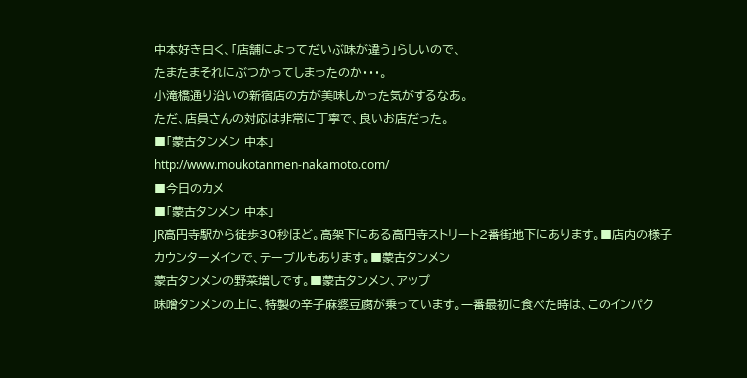中本好き曰く、「店舗によってだいぶ味が違う」らしいので、
たまたまそれにぶつかってしまったのか・・・。
小滝橋通り沿いの新宿店の方が美味しかった気がするなあ。
ただ、店員さんの対応は非常に丁寧で、良いお店だった。
■「蒙古タンメン 中本」
http://www.moukotanmen-nakamoto.com/
■今日のカメ
■「蒙古タンメン 中本」
JR高円寺駅から徒歩30秒ほど。高架下にある高円寺ストリート2番街地下にあります。■店内の様子
カウンターメインで、テーブルもあります。■蒙古タンメン
蒙古タンメンの野菜増しです。■蒙古タンメン、アップ
味噌タンメンの上に、特製の辛子麻婆豆腐が乗っています。一番最初に食べた時は、このインパク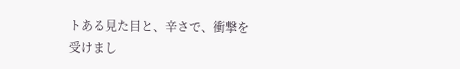トある見た目と、辛さで、衝撃を受けまし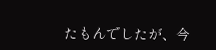たもんでしたが、今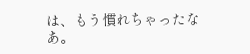は、もう慣れちゃったなあ。